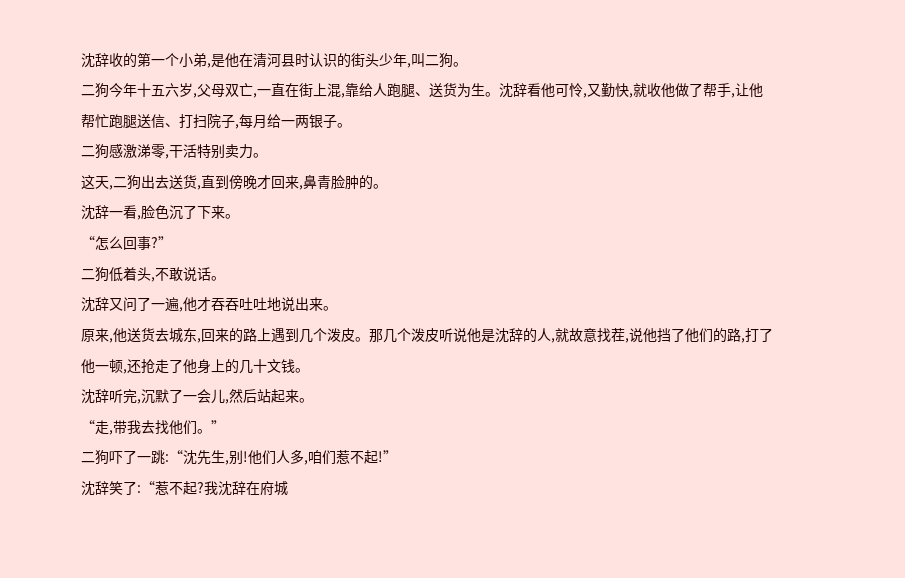沈辞收的第一个小弟,是他在清河县时认识的街头少年,叫二狗。
二狗今年十五六岁,父母双亡,一直在街上混,靠给人跑腿、送货为生。沈辞看他可怜,又勤快,就收他做了帮手,让他帮忙跑腿送信、打扫院子,每月给一两银子。
二狗感激涕零,干活特别卖力。
这天,二狗出去送货,直到傍晚才回来,鼻青脸肿的。
沈辞一看,脸色沉了下来。
“怎么回事?”
二狗低着头,不敢说话。
沈辞又问了一遍,他才吞吞吐吐地说出来。
原来,他送货去城东,回来的路上遇到几个泼皮。那几个泼皮听说他是沈辞的人,就故意找茬,说他挡了他们的路,打了他一顿,还抢走了他身上的几十文钱。
沈辞听完,沉默了一会儿,然后站起来。
“走,带我去找他们。”
二狗吓了一跳:“沈先生,别!他们人多,咱们惹不起!”
沈辞笑了:“惹不起?我沈辞在府城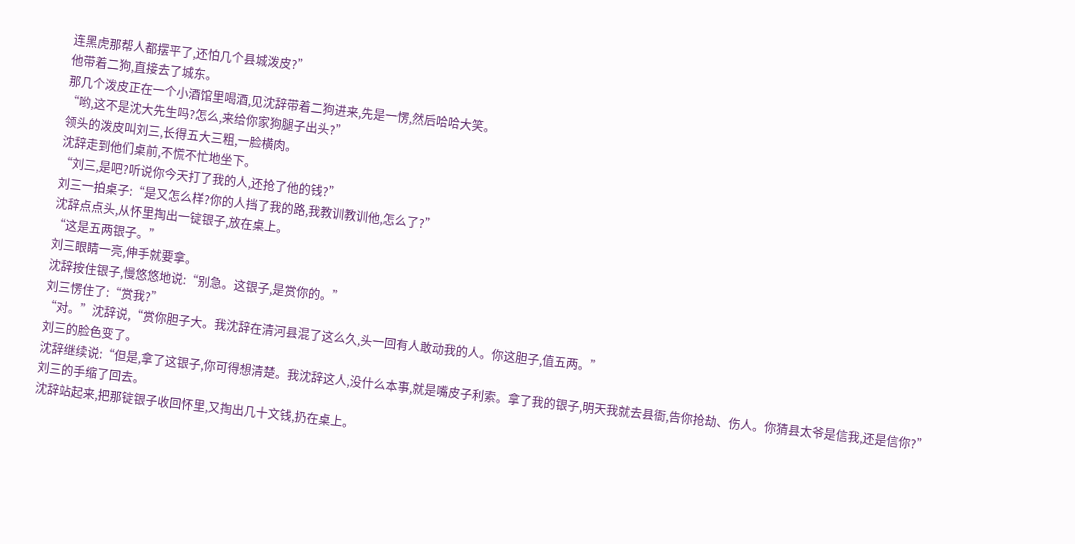连黑虎那帮人都摆平了,还怕几个县城泼皮?”
他带着二狗,直接去了城东。
那几个泼皮正在一个小酒馆里喝酒,见沈辞带着二狗进来,先是一愣,然后哈哈大笑。
“哟,这不是沈大先生吗?怎么,来给你家狗腿子出头?”
领头的泼皮叫刘三,长得五大三粗,一脸横肉。
沈辞走到他们桌前,不慌不忙地坐下。
“刘三,是吧?听说你今天打了我的人,还抢了他的钱?”
刘三一拍桌子:“是又怎么样?你的人挡了我的路,我教训教训他,怎么了?”
沈辞点点头,从怀里掏出一锭银子,放在桌上。
“这是五两银子。”
刘三眼睛一亮,伸手就要拿。
沈辞按住银子,慢悠悠地说:“别急。这银子,是赏你的。”
刘三愣住了:“赏我?”
“对。”沈辞说,“赏你胆子大。我沈辞在清河县混了这么久,头一回有人敢动我的人。你这胆子,值五两。”
刘三的脸色变了。
沈辞继续说:“但是,拿了这银子,你可得想清楚。我沈辞这人,没什么本事,就是嘴皮子利索。拿了我的银子,明天我就去县衙,告你抢劫、伤人。你猜县太爷是信我,还是信你?”
刘三的手缩了回去。
沈辞站起来,把那锭银子收回怀里,又掏出几十文钱,扔在桌上。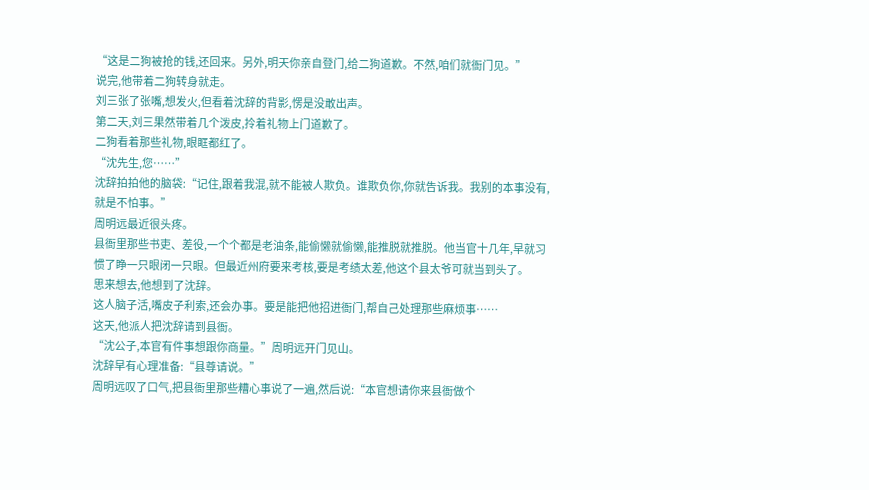“这是二狗被抢的钱,还回来。另外,明天你亲自登门,给二狗道歉。不然,咱们就衙门见。”
说完,他带着二狗转身就走。
刘三张了张嘴,想发火,但看着沈辞的背影,愣是没敢出声。
第二天,刘三果然带着几个泼皮,拎着礼物上门道歉了。
二狗看着那些礼物,眼眶都红了。
“沈先生,您……”
沈辞拍拍他的脑袋:“记住,跟着我混,就不能被人欺负。谁欺负你,你就告诉我。我别的本事没有,就是不怕事。”
周明远最近很头疼。
县衙里那些书吏、差役,一个个都是老油条,能偷懒就偷懒,能推脱就推脱。他当官十几年,早就习惯了睁一只眼闭一只眼。但最近州府要来考核,要是考绩太差,他这个县太爷可就当到头了。
思来想去,他想到了沈辞。
这人脑子活,嘴皮子利索,还会办事。要是能把他招进衙门,帮自己处理那些麻烦事……
这天,他派人把沈辞请到县衙。
“沈公子,本官有件事想跟你商量。”周明远开门见山。
沈辞早有心理准备:“县尊请说。”
周明远叹了口气,把县衙里那些糟心事说了一遍,然后说:“本官想请你来县衙做个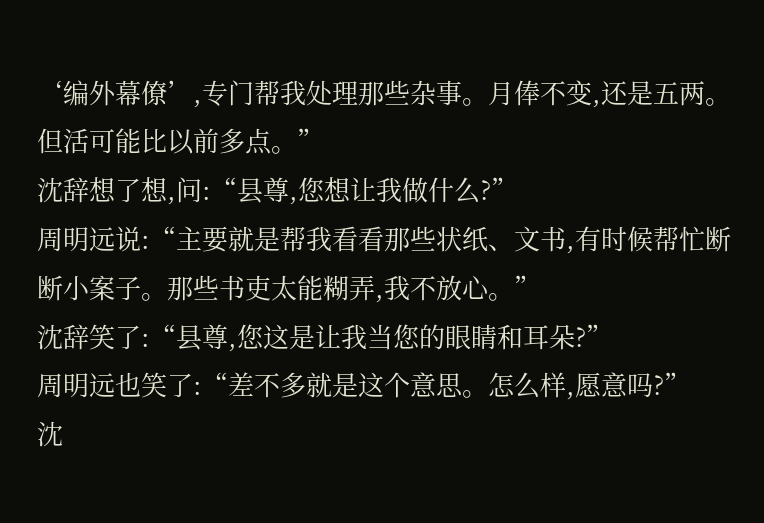‘编外幕僚’,专门帮我处理那些杂事。月俸不变,还是五两。但活可能比以前多点。”
沈辞想了想,问:“县尊,您想让我做什么?”
周明远说:“主要就是帮我看看那些状纸、文书,有时候帮忙断断小案子。那些书吏太能糊弄,我不放心。”
沈辞笑了:“县尊,您这是让我当您的眼睛和耳朵?”
周明远也笑了:“差不多就是这个意思。怎么样,愿意吗?”
沈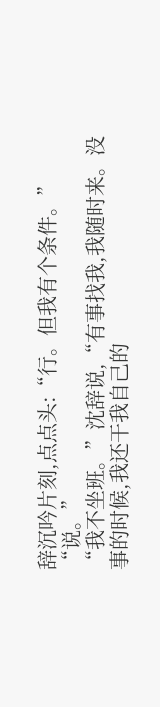辞沉吟片刻,点点头:“行。但我有个条件。”
“说。”
“我不坐班。”沈辞说,“有事找我,我随时来。没事的时候,我还干我自己的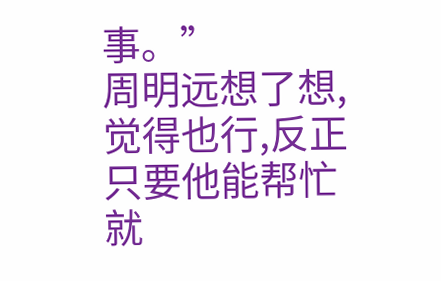事。”
周明远想了想,觉得也行,反正只要他能帮忙就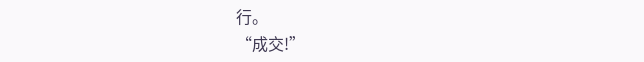行。
“成交!”